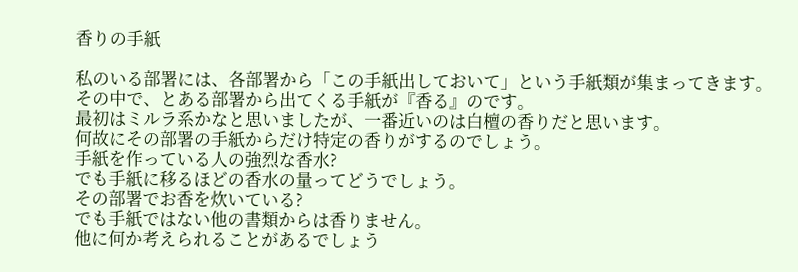香りの手紙

私のいる部署には、各部署から「この手紙出しておいて」という手紙類が集まってきます。
その中で、とある部署から出てくる手紙が『香る』のです。
最初はミルラ系かなと思いましたが、一番近いのは白檀の香りだと思います。
何故にその部署の手紙からだけ特定の香りがするのでしょう。
手紙を作っている人の強烈な香水?
でも手紙に移るほどの香水の量ってどうでしょう。
その部署でお香を炊いている?
でも手紙ではない他の書類からは香りません。
他に何か考えられることがあるでしょう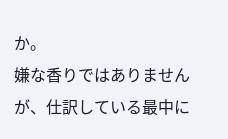か。
嫌な香りではありませんが、仕訳している最中に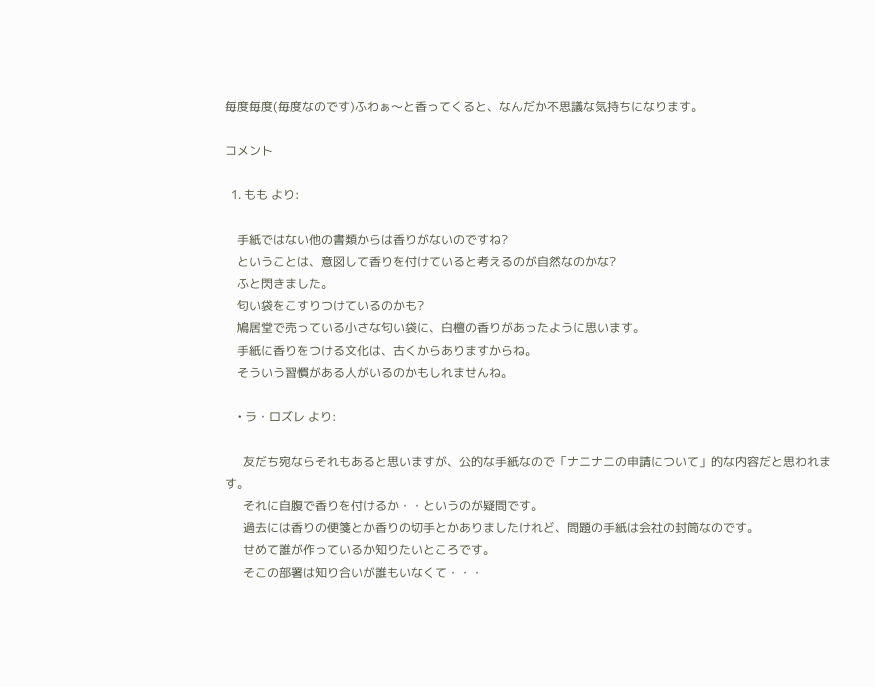毎度毎度(毎度なのです)ふわぁ〜と香ってくると、なんだか不思議な気持ちになります。

コメント

  1. もも より:

    手紙ではない他の書類からは香りがないのですね?
    ということは、意図して香りを付けていると考えるのが自然なのかな?
    ふと閃きました。
    匂い袋をこすりつけているのかも?
    鳩居堂で売っている小さな匂い袋に、白檀の香りがあったように思います。
    手紙に香りをつける文化は、古くからありますからね。
    そういう習慣がある人がいるのかもしれませんね。

    • ラ・ロズレ より:

      友だち宛ならそれもあると思いますが、公的な手紙なので「ナニナニの申請について」的な内容だと思われます。
      それに自腹で香りを付けるか・・というのが疑問です。
      過去には香りの便箋とか香りの切手とかありましたけれど、問題の手紙は会社の封筒なのです。
      せめて誰が作っているか知りたいところです。
      そこの部署は知り合いが誰もいなくて・・・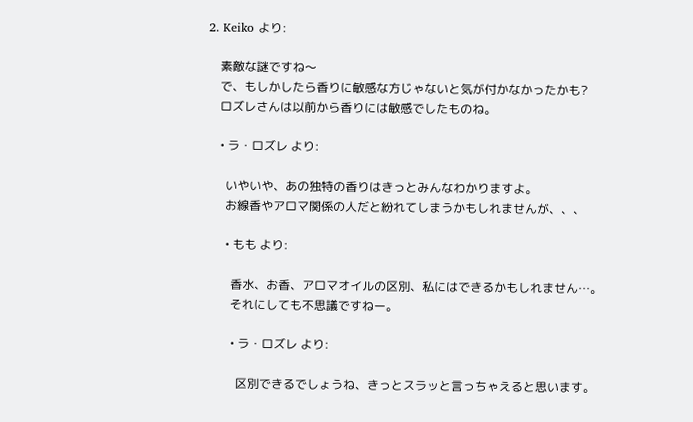2. Keiko より:

    素敵な謎ですね〜
    で、もしかしたら香りに敏感な方じゃないと気が付かなかったかも?
    ロズレさんは以前から香りには敏感でしたものね。

    • ラ・ロズレ より:

      いやいや、あの独特の香りはきっとみんなわかりますよ。
      お線香やアロマ関係の人だと紛れてしまうかもしれませんが、、、

      • もも より:

        香水、お香、アロマオイルの区別、私にはできるかもしれません…。
        それにしても不思議ですねー。

        • ラ・ロズレ より:

          区別できるでしょうね、きっとスラッと言っちゃえると思います。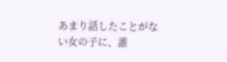あまり話したことがない女の子に、誰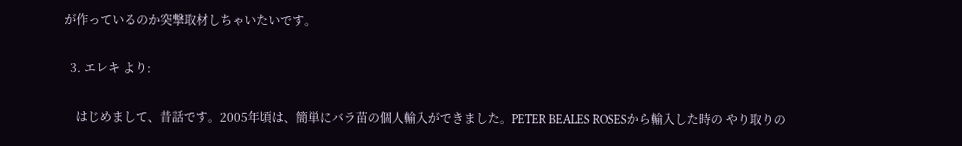が作っているのか突撃取材しちゃいたいです。

  3. エレキ より:

    はじめまして、昔話です。2005年頃は、簡単にバラ苗の個人輸入ができました。PETER BEALES ROSESから輸入した時の やり取りの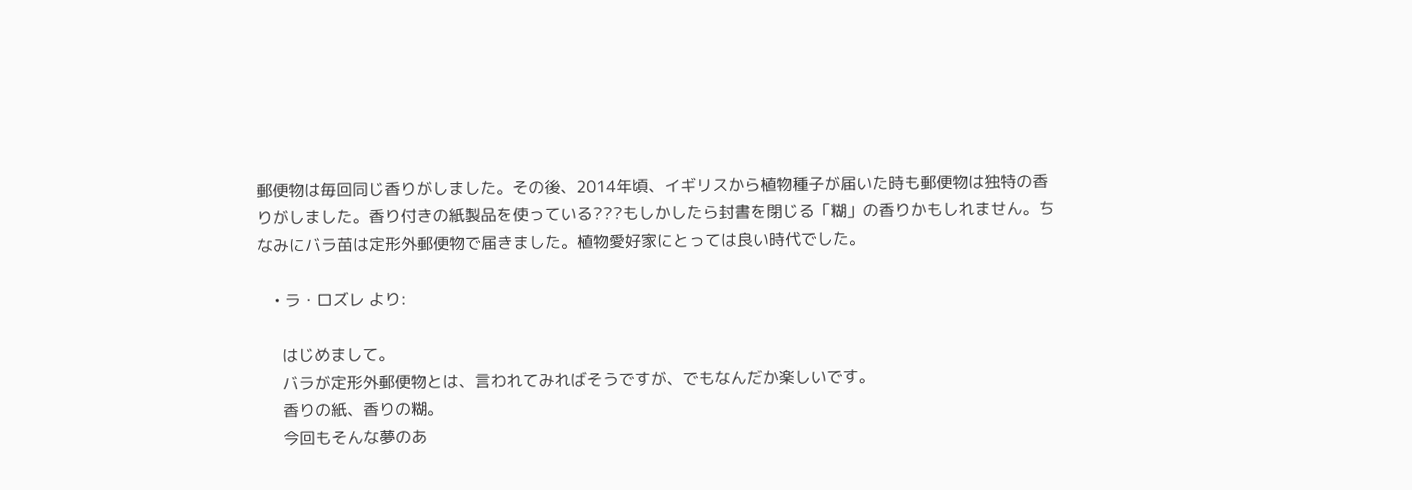郵便物は毎回同じ香りがしました。その後、2014年頃、イギリスから植物種子が届いた時も郵便物は独特の香りがしました。香り付きの紙製品を使っている???もしかしたら封書を閉じる「糊」の香りかもしれません。ちなみにバラ苗は定形外郵便物で届きました。植物愛好家にとっては良い時代でした。

    • ラ・ロズレ より:

      はじめまして。
      バラが定形外郵便物とは、言われてみればそうですが、でもなんだか楽しいです。
      香りの紙、香りの糊。
      今回もそんな夢のあ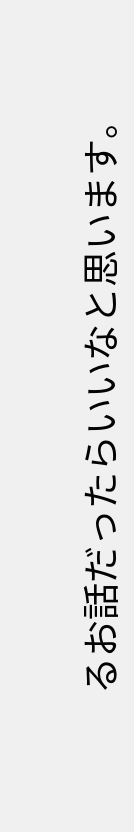るお話だったらいいなと思います。